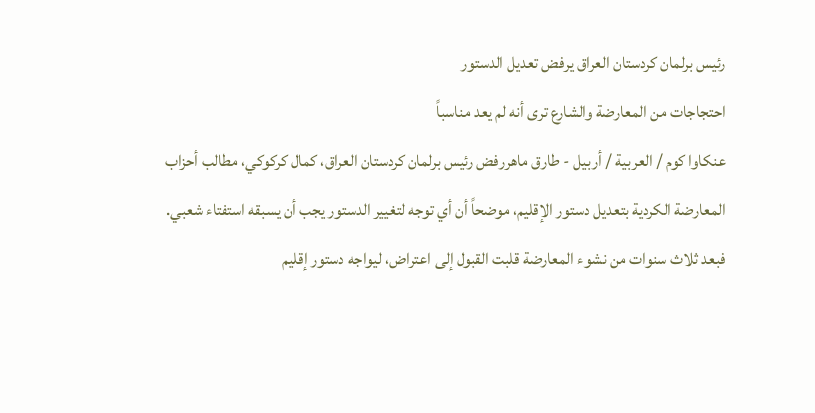رئيس برلمان كردستان العراق يرفض تعديل الدستور
احتجاجات من المعارضة والشارع ترى أنه لم يعد مناسباً
عنكاوا كوم / العربية / أربيل - طارق ماهررفض رئيس برلمان كردستان العراق، كمال كركوكي، مطالب أحزاب المعارضة الكردية بتعديل دستور الإقليم، موضحاً أن أي توجه لتغيير الدستور يجب أن يسبقه استفتاء شعبي.
فبعد ثلاث سنوات من نشوء المعارضة قلبت القبول إلى اعتراض، ليواجه دستور إقليم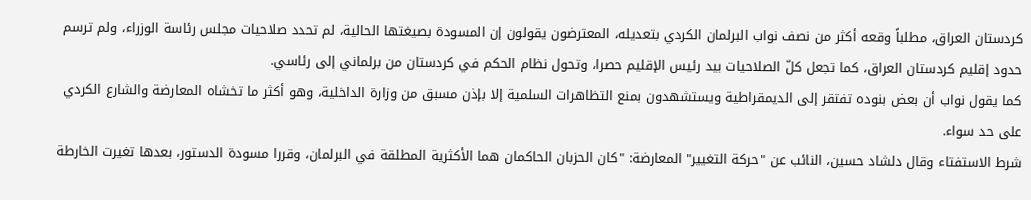كردستان العراق، مطلباً وقعه أكثر من نصف نواب البرلمان الكردي بتعديله، المعترضون يقولون إن المسودة بصيغتها الحالية، لم تحدد صلاحيات مجلس رئاسة الوزراء، ولم ترسم حدود إقليم كردستان العراق، كما تجعل كلّ الصلاحيات بيد رئيس الإقليم حصرا، وتحول نظام الحكم في كردستان من برلماني إلى رئاسي.
كما يقول نواب أن بعض بنوده تفتقر إلى الديمقراطية ويستشهدون بمنع التظاهرات السلمية إلا بإذن مسبق من وزارة الداخلية، وهو أكثر ما تخشاه المعارضة والشارع الكردي على حد سواء.
شرط الاستفتاء وقال دلشاد حسين، النائب عن "حركة التغيير" المعارضة: "كان الحزبان الحاكمان هما الأكثرية المطلقة في البرلمان، وقررا مسودة الدستور، بعدها تغيرت الخارطة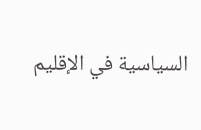السياسية في الإقليم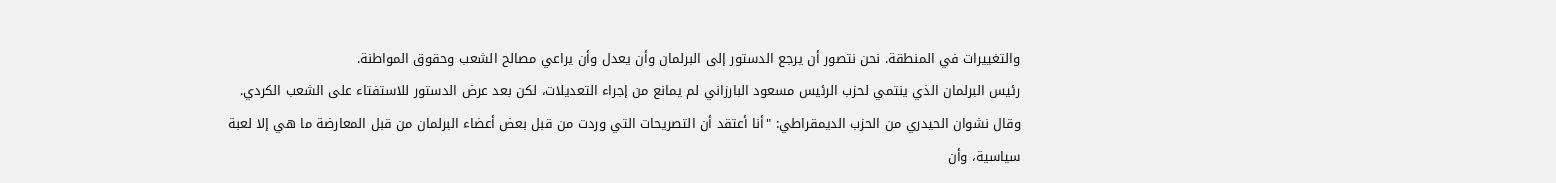والتغييرات في المنطقة. نحن نتصور أن يرجع الدستور إلى البرلمان وأن يعدل وأن يراعي مصالح الشعب وحقوق المواطنة.
رئيس البرلمان الذي ينتمي لحزب الرئيس مسعود البارزاني لم يمانع من إجراء التعديلات، لكن بعد عرض الدستور للاستفتاء على الشعب الكردي.
وقال نشوان الحيدري من الحزب الديمقراطي: "أنا أعتقد أن التصريحات التي وردت من قبل بعض أعضاء البرلمان من قبل المعارضة ما هي إلا لعبة سياسية، وأن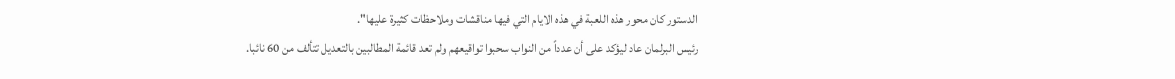الدستور كان محور هذه اللعبة في هذه الايام التي فيها مناقشات وملاحظات كثيرة عليها".
رئيس البرلمان عاد ليؤكد على أن عدداً من النواب سحبوا تواقيعهم ولم تعد قائمة المطالبين بالتعديل تتألف من 60 نائبا.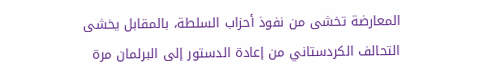المعارضة تخشى من نفوذ أحزاب السلطة، بالمقابل يخشى التحالف الكردستاني من إعادة الدستور إلى البرلمان مرة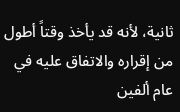ثانية، لأنه قد يأخذ وقتاً أطول من إقراره والاتفاق عليه في عام ألفين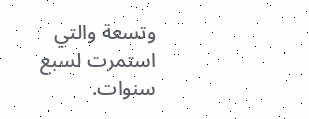وتسعة والتي استمرت لسبع سنوات.